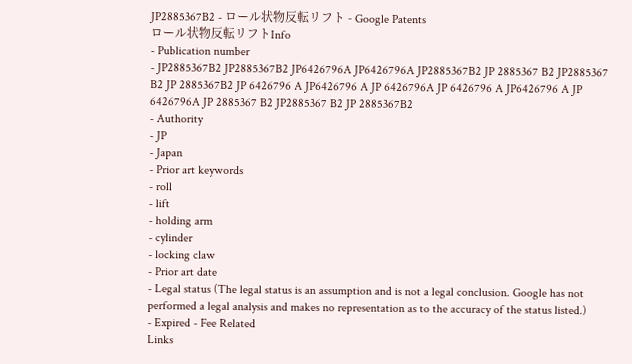JP2885367B2 - ロール状物反転リフト - Google Patents
ロール状物反転リフトInfo
- Publication number
- JP2885367B2 JP2885367B2 JP6426796A JP6426796A JP2885367B2 JP 2885367 B2 JP2885367 B2 JP 2885367B2 JP 6426796 A JP6426796 A JP 6426796A JP 6426796 A JP6426796 A JP 6426796A JP 2885367 B2 JP2885367 B2 JP 2885367B2
- Authority
- JP
- Japan
- Prior art keywords
- roll
- lift
- holding arm
- cylinder
- locking claw
- Prior art date
- Legal status (The legal status is an assumption and is not a legal conclusion. Google has not performed a legal analysis and makes no representation as to the accuracy of the status listed.)
- Expired - Fee Related
Links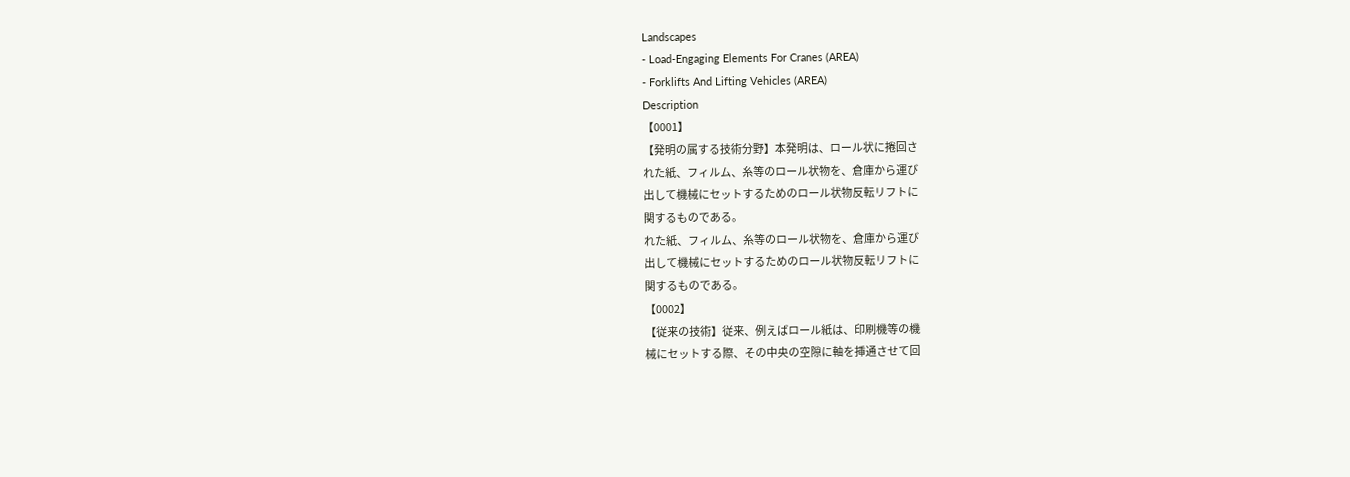Landscapes
- Load-Engaging Elements For Cranes (AREA)
- Forklifts And Lifting Vehicles (AREA)
Description
【0001】
【発明の属する技術分野】本発明は、ロール状に捲回さ
れた紙、フィルム、糸等のロール状物を、倉庫から運び
出して機械にセットするためのロール状物反転リフトに
関するものである。
れた紙、フィルム、糸等のロール状物を、倉庫から運び
出して機械にセットするためのロール状物反転リフトに
関するものである。
【0002】
【従来の技術】従来、例えばロール紙は、印刷機等の機
械にセットする際、その中央の空隙に軸を挿通させて回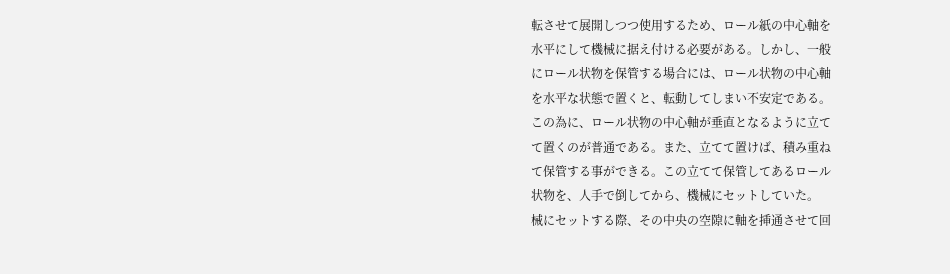転させて展開しつつ使用するため、ロール紙の中心軸を
水平にして機械に据え付ける必要がある。しかし、一般
にロール状物を保管する場合には、ロール状物の中心軸
を水平な状態で置くと、転動してしまい不安定である。
この為に、ロール状物の中心軸が垂直となるように立て
て置くのが普通である。また、立てて置けば、積み重ね
て保管する事ができる。この立てて保管してあるロール
状物を、人手で倒してから、機械にセットしていた。
械にセットする際、その中央の空隙に軸を挿通させて回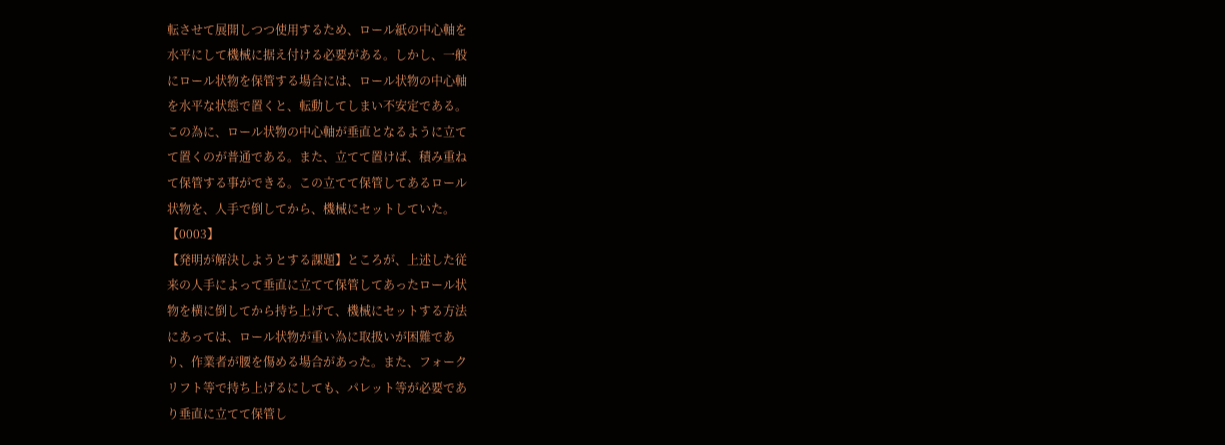転させて展開しつつ使用するため、ロール紙の中心軸を
水平にして機械に据え付ける必要がある。しかし、一般
にロール状物を保管する場合には、ロール状物の中心軸
を水平な状態で置くと、転動してしまい不安定である。
この為に、ロール状物の中心軸が垂直となるように立て
て置くのが普通である。また、立てて置けば、積み重ね
て保管する事ができる。この立てて保管してあるロール
状物を、人手で倒してから、機械にセットしていた。
【0003】
【発明が解決しようとする課題】ところが、上述した従
来の人手によって垂直に立てて保管してあったロール状
物を横に倒してから持ち上げて、機械にセットする方法
にあっては、ロール状物が重い為に取扱いが困難であ
り、作業者が腰を傷める場合があった。また、フォーク
リフト等で持ち上げるにしても、パレット等が必要であ
り垂直に立てて保管し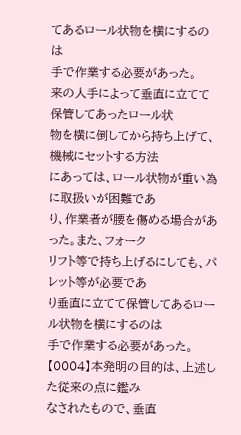てあるロール状物を横にするのは
手で作業する必要があった。
来の人手によって垂直に立てて保管してあったロール状
物を横に倒してから持ち上げて、機械にセットする方法
にあっては、ロール状物が重い為に取扱いが困難であ
り、作業者が腰を傷める場合があった。また、フォーク
リフト等で持ち上げるにしても、パレット等が必要であ
り垂直に立てて保管してあるロール状物を横にするのは
手で作業する必要があった。
【0004】本発明の目的は、上述した従来の点に鑑み
なされたもので、垂直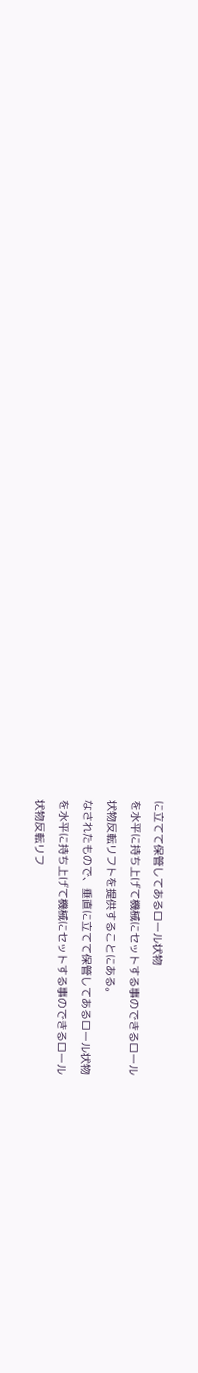に立てて保管してあるロール状物
を水平に持ち上げて機械にセットする事のできるロール
状物反転リフトを提供することにある。
なされたもので、垂直に立てて保管してあるロール状物
を水平に持ち上げて機械にセットする事のできるロール
状物反転リフ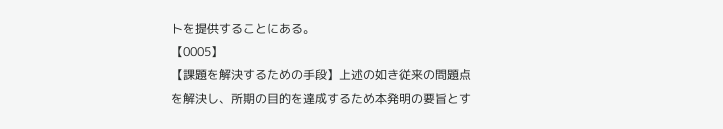トを提供することにある。
【0005】
【課題を解決するための手段】上述の如き従来の問題点
を解決し、所期の目的を達成するため本発明の要旨とす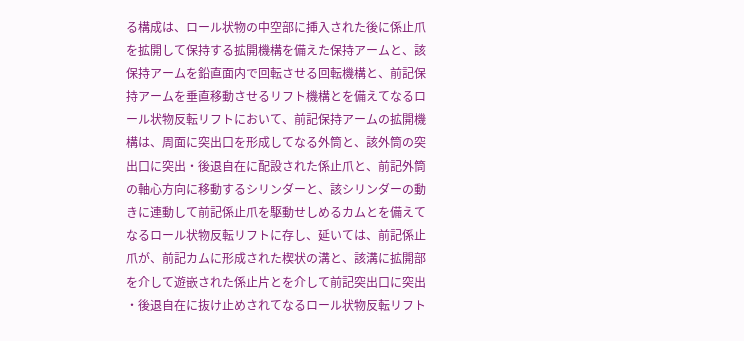る構成は、ロール状物の中空部に挿入された後に係止爪
を拡開して保持する拡開機構を備えた保持アームと、該
保持アームを鉛直面内で回転させる回転機構と、前記保
持アームを垂直移動させるリフト機構とを備えてなるロ
ール状物反転リフトにおいて、前記保持アームの拡開機
構は、周面に突出口を形成してなる外筒と、該外筒の突
出口に突出・後退自在に配設された係止爪と、前記外筒
の軸心方向に移動するシリンダーと、該シリンダーの動
きに連動して前記係止爪を駆動せしめるカムとを備えて
なるロール状物反転リフトに存し、延いては、前記係止
爪が、前記カムに形成された楔状の溝と、該溝に拡開部
を介して遊嵌された係止片とを介して前記突出口に突出
・後退自在に抜け止めされてなるロール状物反転リフト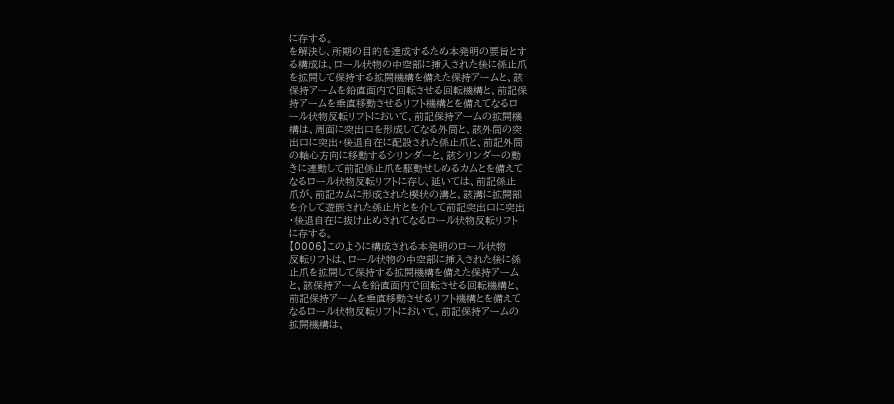に存する。
を解決し、所期の目的を達成するため本発明の要旨とす
る構成は、ロール状物の中空部に挿入された後に係止爪
を拡開して保持する拡開機構を備えた保持アームと、該
保持アームを鉛直面内で回転させる回転機構と、前記保
持アームを垂直移動させるリフト機構とを備えてなるロ
ール状物反転リフトにおいて、前記保持アームの拡開機
構は、周面に突出口を形成してなる外筒と、該外筒の突
出口に突出・後退自在に配設された係止爪と、前記外筒
の軸心方向に移動するシリンダーと、該シリンダーの動
きに連動して前記係止爪を駆動せしめるカムとを備えて
なるロール状物反転リフトに存し、延いては、前記係止
爪が、前記カムに形成された楔状の溝と、該溝に拡開部
を介して遊嵌された係止片とを介して前記突出口に突出
・後退自在に抜け止めされてなるロール状物反転リフト
に存する。
【0006】このように構成される本発明のロール状物
反転リフトは、ロール状物の中空部に挿入された後に係
止爪を拡開して保持する拡開機構を備えた保持アーム
と、該保持アームを鉛直面内で回転させる回転機構と、
前記保持アームを垂直移動させるリフト機構とを備えて
なるロール状物反転リフトにおいて、前記保持アームの
拡開機構は、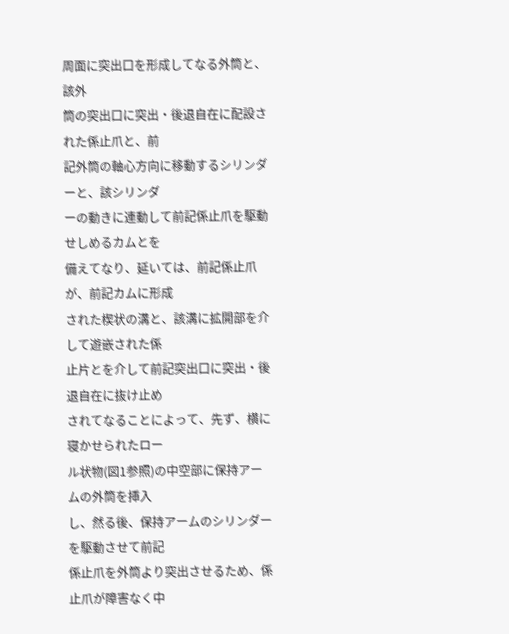周面に突出口を形成してなる外筒と、該外
筒の突出口に突出・後退自在に配設された係止爪と、前
記外筒の軸心方向に移動するシリンダーと、該シリンダ
ーの動きに連動して前記係止爪を駆動せしめるカムとを
備えてなり、延いては、前記係止爪が、前記カムに形成
された楔状の溝と、該溝に拡開部を介して遊嵌された係
止片とを介して前記突出口に突出・後退自在に抜け止め
されてなることによって、先ず、横に寝かせられたロー
ル状物(図1参照)の中空部に保持アームの外筒を挿入
し、然る後、保持アームのシリンダーを駆動させて前記
係止爪を外筒より突出させるため、係止爪が障害なく中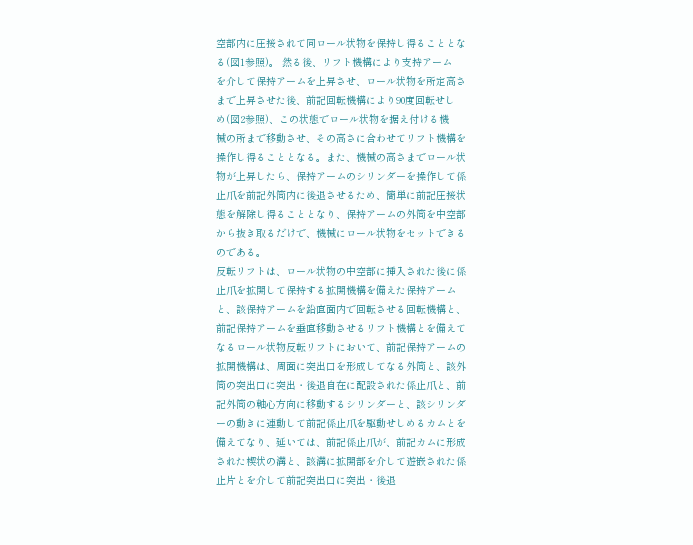空部内に圧接されて同ロール状物を保持し得ることとな
る(図1参照)。 然る後、リフト機構により支持アーム
を介して保持アームを上昇させ、ロール状物を所定高さ
まで上昇させた後、前記回転機構により90度回転せし
め(図2参照)、この状態でロール状物を据え付ける機
械の所まで移動させ、その高さに合わせてリフト機構を
操作し得ることとなる。また、機械の高さまでロール状
物が上昇したら、保持アームのシリンダーを操作して係
止爪を前記外筒内に後退させるため、簡単に前記圧接状
態を解除し得ることとなり、保持アームの外筒を中空部
から抜き取るだけで、機械にロール状物をセットできる
のである。
反転リフトは、ロール状物の中空部に挿入された後に係
止爪を拡開して保持する拡開機構を備えた保持アーム
と、該保持アームを鉛直面内で回転させる回転機構と、
前記保持アームを垂直移動させるリフト機構とを備えて
なるロール状物反転リフトにおいて、前記保持アームの
拡開機構は、周面に突出口を形成してなる外筒と、該外
筒の突出口に突出・後退自在に配設された係止爪と、前
記外筒の軸心方向に移動するシリンダーと、該シリンダ
ーの動きに連動して前記係止爪を駆動せしめるカムとを
備えてなり、延いては、前記係止爪が、前記カムに形成
された楔状の溝と、該溝に拡開部を介して遊嵌された係
止片とを介して前記突出口に突出・後退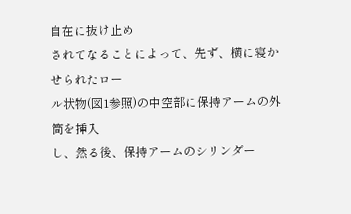自在に抜け止め
されてなることによって、先ず、横に寝かせられたロー
ル状物(図1参照)の中空部に保持アームの外筒を挿入
し、然る後、保持アームのシリンダー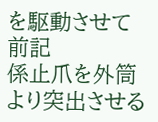を駆動させて前記
係止爪を外筒より突出させる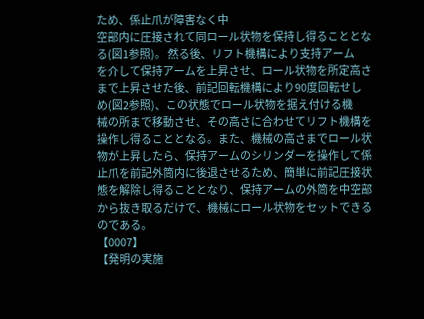ため、係止爪が障害なく中
空部内に圧接されて同ロール状物を保持し得ることとな
る(図1参照)。 然る後、リフト機構により支持アーム
を介して保持アームを上昇させ、ロール状物を所定高さ
まで上昇させた後、前記回転機構により90度回転せし
め(図2参照)、この状態でロール状物を据え付ける機
械の所まで移動させ、その高さに合わせてリフト機構を
操作し得ることとなる。また、機械の高さまでロール状
物が上昇したら、保持アームのシリンダーを操作して係
止爪を前記外筒内に後退させるため、簡単に前記圧接状
態を解除し得ることとなり、保持アームの外筒を中空部
から抜き取るだけで、機械にロール状物をセットできる
のである。
【0007】
【発明の実施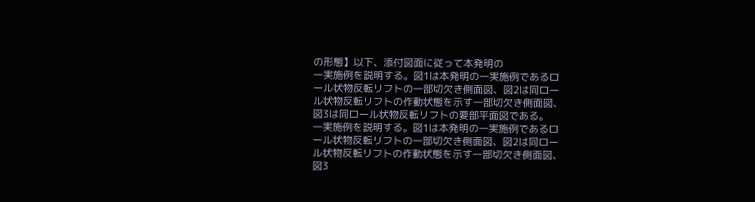の形態】以下、添付図面に従って本発明の
一実施例を説明する。図1は本発明の一実施例であるロ
ール状物反転リフトの一部切欠き側面図、図2は同ロー
ル状物反転リフトの作動状態を示す一部切欠き側面図、
図3は同ロール状物反転リフトの要部平面図である。
一実施例を説明する。図1は本発明の一実施例であるロ
ール状物反転リフトの一部切欠き側面図、図2は同ロー
ル状物反転リフトの作動状態を示す一部切欠き側面図、
図3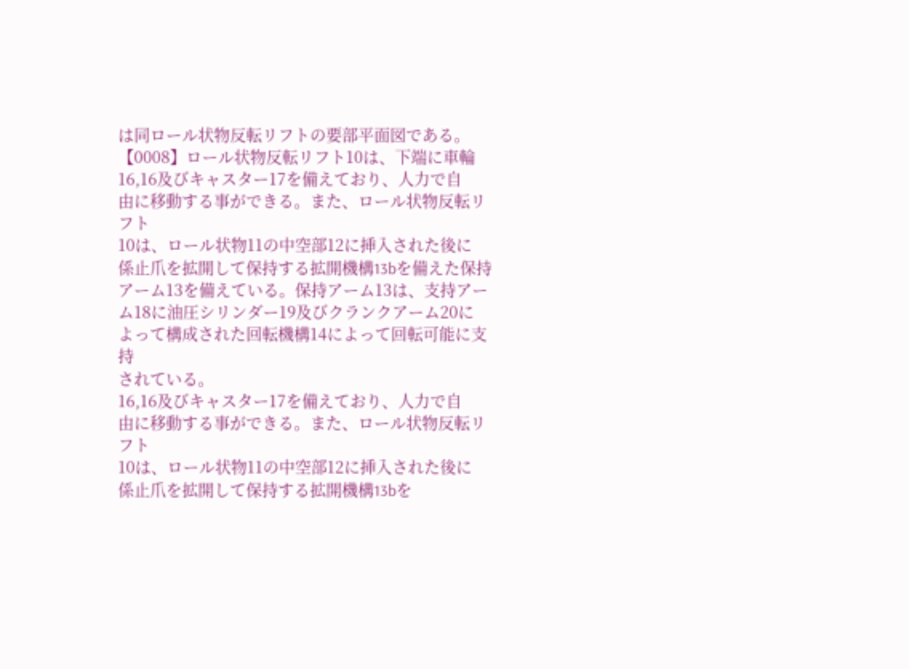は同ロール状物反転リフトの要部平面図である。
【0008】ロール状物反転リフト10は、下端に車輪
16,16及びキャスター17を備えており、人力で自
由に移動する事ができる。また、ロール状物反転リフト
10は、ロール状物11の中空部12に挿入された後に
係止爪を拡開して保持する拡開機構13bを備えた保持
アーム13を備えている。保持アーム13は、支持アー
ム18に油圧シリンダー19及びクランクアーム20に
よって構成された回転機構14によって回転可能に支持
されている。
16,16及びキャスター17を備えており、人力で自
由に移動する事ができる。また、ロール状物反転リフト
10は、ロール状物11の中空部12に挿入された後に
係止爪を拡開して保持する拡開機構13bを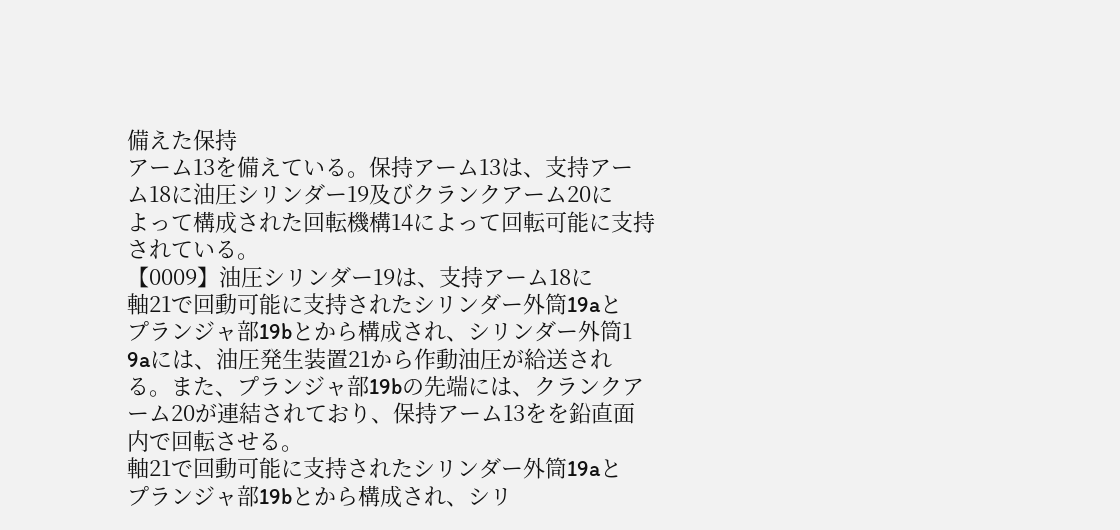備えた保持
アーム13を備えている。保持アーム13は、支持アー
ム18に油圧シリンダー19及びクランクアーム20に
よって構成された回転機構14によって回転可能に支持
されている。
【0009】油圧シリンダー19は、支持アーム18に
軸21で回動可能に支持されたシリンダー外筒19aと
プランジャ部19bとから構成され、シリンダー外筒1
9aには、油圧発生装置21から作動油圧が給送され
る。また、プランジャ部19bの先端には、クランクア
ーム20が連結されており、保持アーム13をを鉛直面
内で回転させる。
軸21で回動可能に支持されたシリンダー外筒19aと
プランジャ部19bとから構成され、シリ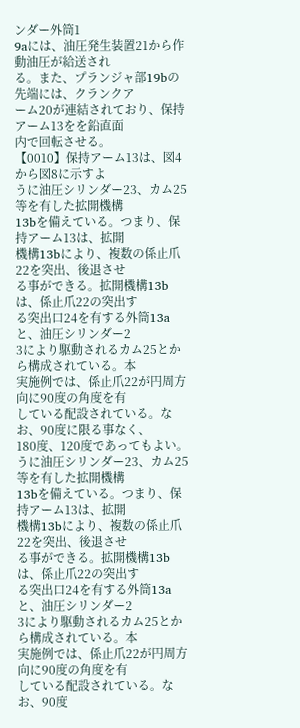ンダー外筒1
9aには、油圧発生装置21から作動油圧が給送され
る。また、プランジャ部19bの先端には、クランクア
ーム20が連結されており、保持アーム13をを鉛直面
内で回転させる。
【0010】保持アーム13は、図4から図8に示すよ
うに油圧シリンダー23、カム25等を有した拡開機構
13bを備えている。つまり、保持アーム13は、拡開
機構13bにより、複数の係止爪22を突出、後退させ
る事ができる。拡開機構13bは、係止爪22の突出す
る突出口24を有する外筒13aと、油圧シリンダー2
3により駆動されるカム25とから構成されている。本
実施例では、係止爪22が円周方向に90度の角度を有
している配設されている。なお、90度に限る事なく、
180度、120度であってもよい。
うに油圧シリンダー23、カム25等を有した拡開機構
13bを備えている。つまり、保持アーム13は、拡開
機構13bにより、複数の係止爪22を突出、後退させ
る事ができる。拡開機構13bは、係止爪22の突出す
る突出口24を有する外筒13aと、油圧シリンダー2
3により駆動されるカム25とから構成されている。本
実施例では、係止爪22が円周方向に90度の角度を有
している配設されている。なお、90度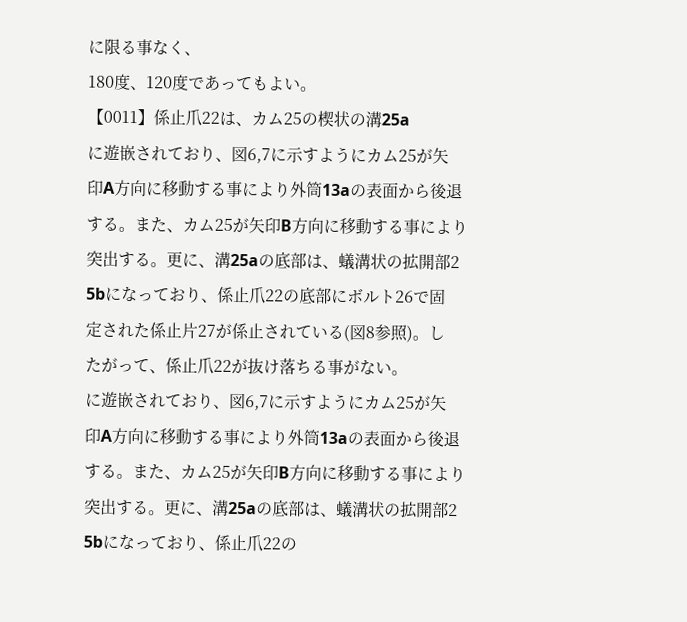に限る事なく、
180度、120度であってもよい。
【0011】係止爪22は、カム25の楔状の溝25a
に遊嵌されており、図6,7に示すようにカム25が矢
印A方向に移動する事により外筒13aの表面から後退
する。また、カム25が矢印B方向に移動する事により
突出する。更に、溝25aの底部は、蟻溝状の拡開部2
5bになっており、係止爪22の底部にボルト26で固
定された係止片27が係止されている(図8参照)。し
たがって、係止爪22が抜け落ちる事がない。
に遊嵌されており、図6,7に示すようにカム25が矢
印A方向に移動する事により外筒13aの表面から後退
する。また、カム25が矢印B方向に移動する事により
突出する。更に、溝25aの底部は、蟻溝状の拡開部2
5bになっており、係止爪22の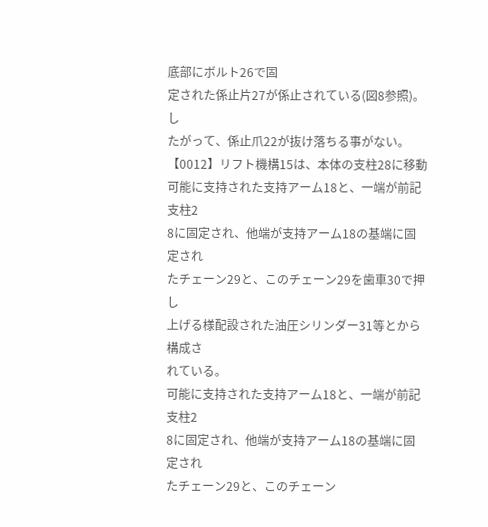底部にボルト26で固
定された係止片27が係止されている(図8参照)。し
たがって、係止爪22が抜け落ちる事がない。
【0012】リフト機構15は、本体の支柱28に移動
可能に支持された支持アーム18と、一端が前記支柱2
8に固定され、他端が支持アーム18の基端に固定され
たチェーン29と、このチェーン29を歯車30で押し
上げる様配設された油圧シリンダー31等とから構成さ
れている。
可能に支持された支持アーム18と、一端が前記支柱2
8に固定され、他端が支持アーム18の基端に固定され
たチェーン29と、このチェーン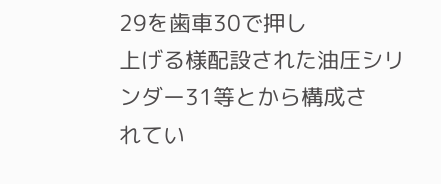29を歯車30で押し
上げる様配設された油圧シリンダー31等とから構成さ
れてい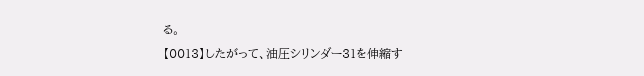る。
【0013】したがって、油圧シリンダー31を伸縮す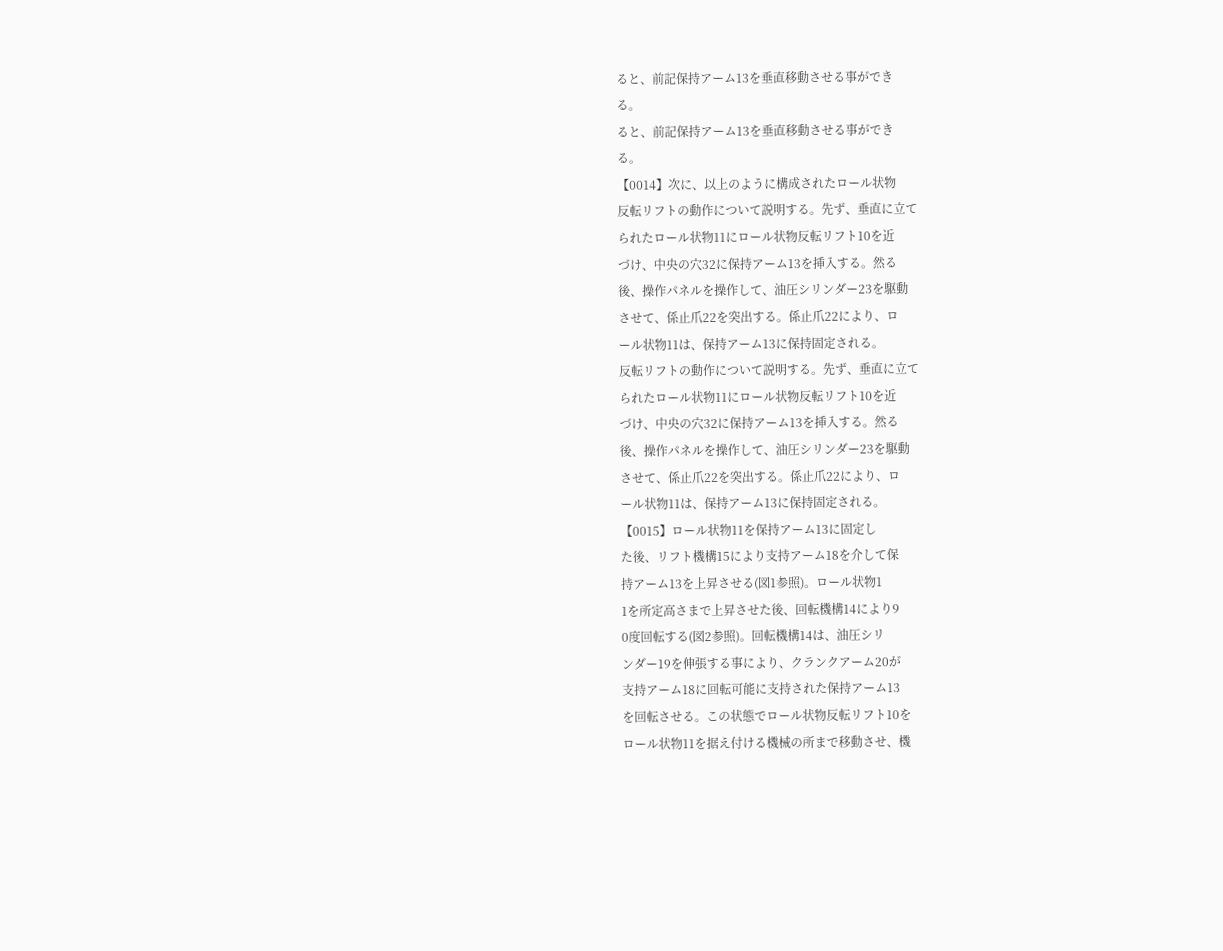ると、前記保持アーム13を垂直移動させる事ができ
る。
ると、前記保持アーム13を垂直移動させる事ができ
る。
【0014】次に、以上のように構成されたロール状物
反転リフトの動作について説明する。先ず、垂直に立て
られたロール状物11にロール状物反転リフト10を近
づけ、中央の穴32に保持アーム13を挿入する。然る
後、操作パネルを操作して、油圧シリンダー23を駆動
させて、係止爪22を突出する。係止爪22により、ロ
ール状物11は、保持アーム13に保持固定される。
反転リフトの動作について説明する。先ず、垂直に立て
られたロール状物11にロール状物反転リフト10を近
づけ、中央の穴32に保持アーム13を挿入する。然る
後、操作パネルを操作して、油圧シリンダー23を駆動
させて、係止爪22を突出する。係止爪22により、ロ
ール状物11は、保持アーム13に保持固定される。
【0015】ロール状物11を保持アーム13に固定し
た後、リフト機構15により支持アーム18を介して保
持アーム13を上昇させる(図1参照)。ロール状物1
1を所定高さまで上昇させた後、回転機構14により9
0度回転する(図2参照)。回転機構14は、油圧シリ
ンダー19を伸張する事により、クランクアーム20が
支持アーム18に回転可能に支持された保持アーム13
を回転させる。この状態でロール状物反転リフト10を
ロール状物11を据え付ける機械の所まで移動させ、機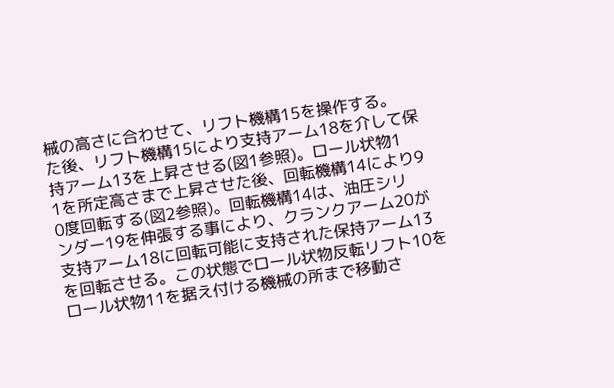械の高さに合わせて、リフト機構15を操作する。
た後、リフト機構15により支持アーム18を介して保
持アーム13を上昇させる(図1参照)。ロール状物1
1を所定高さまで上昇させた後、回転機構14により9
0度回転する(図2参照)。回転機構14は、油圧シリ
ンダー19を伸張する事により、クランクアーム20が
支持アーム18に回転可能に支持された保持アーム13
を回転させる。この状態でロール状物反転リフト10を
ロール状物11を据え付ける機械の所まで移動さ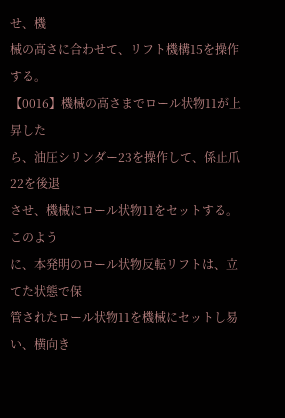せ、機
械の高さに合わせて、リフト機構15を操作する。
【0016】機械の高さまでロール状物11が上昇した
ら、油圧シリンダー23を操作して、係止爪22を後退
させ、機械にロール状物11をセットする。このよう
に、本発明のロール状物反転リフトは、立てた状態で保
管されたロール状物11を機械にセットし易い、横向き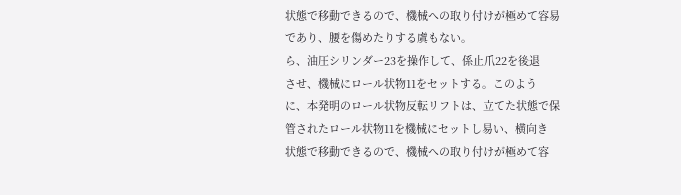状態で移動できるので、機械への取り付けが極めて容易
であり、腰を傷めたりする虞もない。
ら、油圧シリンダー23を操作して、係止爪22を後退
させ、機械にロール状物11をセットする。このよう
に、本発明のロール状物反転リフトは、立てた状態で保
管されたロール状物11を機械にセットし易い、横向き
状態で移動できるので、機械への取り付けが極めて容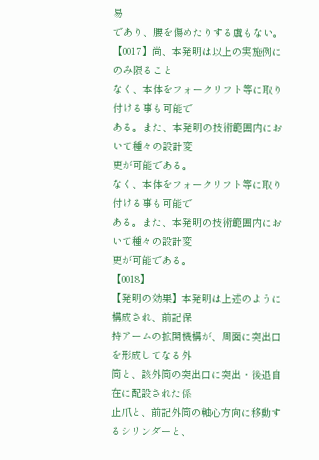易
であり、腰を傷めたりする虞もない。
【0017】尚、本発明は以上の実施例にのみ限ること
なく、本体をフォークリフト等に取り付ける事も可能で
ある。また、本発明の技術範囲内において種々の設計変
更が可能である。
なく、本体をフォークリフト等に取り付ける事も可能で
ある。また、本発明の技術範囲内において種々の設計変
更が可能である。
【0018】
【発明の効果】本発明は上述のように構成され、前記保
持アームの拡開機構が、周面に突出口を形成してなる外
筒と、該外筒の突出口に突出・後退自在に配設された係
止爪と、前記外筒の軸心方向に移動するシリンダーと、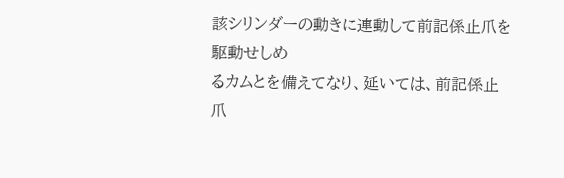該シリンダーの動きに連動して前記係止爪を駆動せしめ
るカムとを備えてなり、延いては、前記係止爪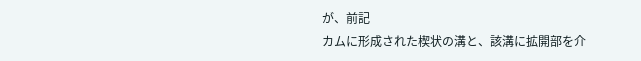が、前記
カムに形成された楔状の溝と、該溝に拡開部を介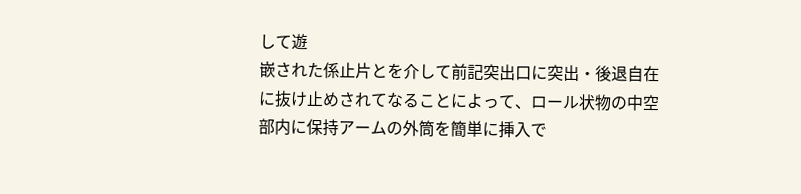して遊
嵌された係止片とを介して前記突出口に突出・後退自在
に抜け止めされてなることによって、ロール状物の中空
部内に保持アームの外筒を簡単に挿入で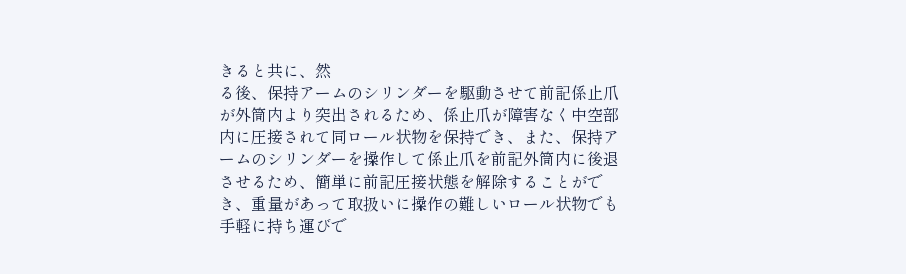きると共に、然
る後、保持アームのシリンダーを駆動させて前記係止爪
が外筒内より突出されるため、係止爪が障害なく中空部
内に圧接されて同ロール状物を保持でき、また、保持ア
ームのシリンダーを操作して係止爪を前記外筒内に後退
させるため、簡単に前記圧接状態を解除することがで
き、重量があって取扱いに操作の難しいロール状物でも
手軽に持ち運びで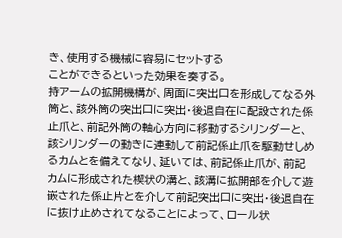き、使用する機械に容易にセットする
ことができるといった効果を奏する。
持アームの拡開機構が、周面に突出口を形成してなる外
筒と、該外筒の突出口に突出・後退自在に配設された係
止爪と、前記外筒の軸心方向に移動するシリンダーと、
該シリンダーの動きに連動して前記係止爪を駆動せしめ
るカムとを備えてなり、延いては、前記係止爪が、前記
カムに形成された楔状の溝と、該溝に拡開部を介して遊
嵌された係止片とを介して前記突出口に突出・後退自在
に抜け止めされてなることによって、ロール状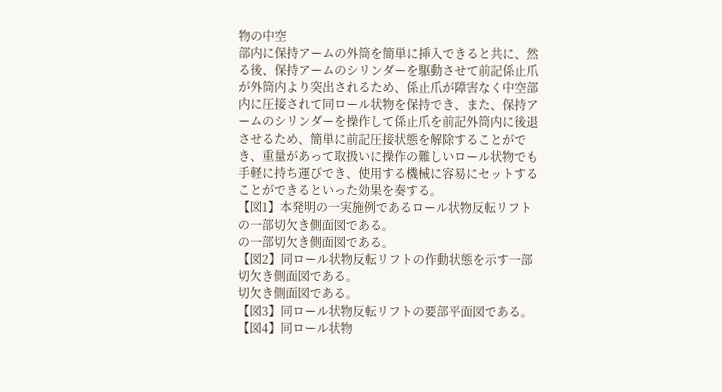物の中空
部内に保持アームの外筒を簡単に挿入できると共に、然
る後、保持アームのシリンダーを駆動させて前記係止爪
が外筒内より突出されるため、係止爪が障害なく中空部
内に圧接されて同ロール状物を保持でき、また、保持ア
ームのシリンダーを操作して係止爪を前記外筒内に後退
させるため、簡単に前記圧接状態を解除することがで
き、重量があって取扱いに操作の難しいロール状物でも
手軽に持ち運びでき、使用する機械に容易にセットする
ことができるといった効果を奏する。
【図1】本発明の一実施例であるロール状物反転リフト
の一部切欠き側面図である。
の一部切欠き側面図である。
【図2】同ロール状物反転リフトの作動状態を示す一部
切欠き側面図である。
切欠き側面図である。
【図3】同ロール状物反転リフトの要部平面図である。
【図4】同ロール状物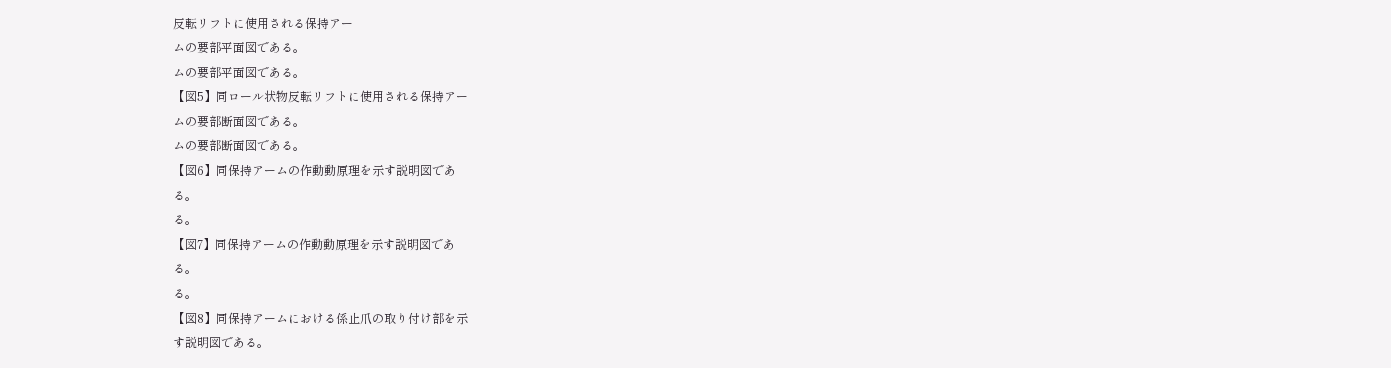反転リフトに使用される保持アー
ムの要部平面図である。
ムの要部平面図である。
【図5】同ロール状物反転リフトに使用される保持アー
ムの要部断面図である。
ムの要部断面図である。
【図6】同保持アームの作動動原理を示す説明図であ
る。
る。
【図7】同保持アームの作動動原理を示す説明図であ
る。
る。
【図8】同保持アームにおける係止爪の取り付け部を示
す説明図である。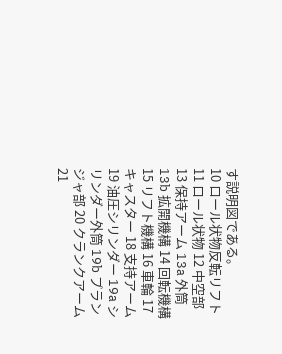す説明図である。
10 ロール状物反転リフト 11 ロール状物 12 中空部 13 保持アーム 13a 外筒 13b 拡開機構 14 回転機構 15 リフト機構 16 車輪 17 キャスター 18 支持アーム 19 油圧シリンダー 19a シリンダー外筒 19b プランジャ部 20 クランクアーム 21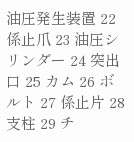油圧発生装置 22 係止爪 23 油圧シリンダー 24 突出口 25 カム 26 ボルト 27 係止片 28 支柱 29 チ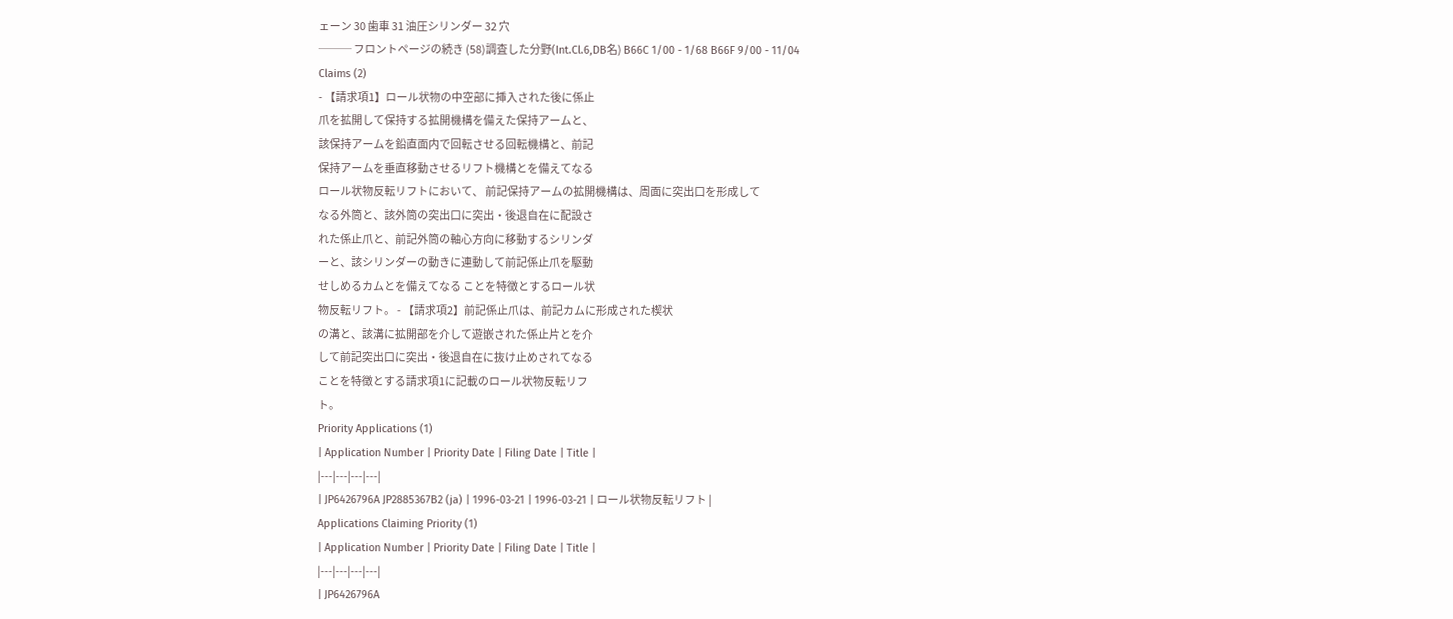ェーン 30 歯車 31 油圧シリンダー 32 穴
─── フロントページの続き (58)調査した分野(Int.Cl.6,DB名) B66C 1/00 - 1/68 B66F 9/00 - 11/04
Claims (2)
- 【請求項1】ロール状物の中空部に挿入された後に係止
爪を拡開して保持する拡開機構を備えた保持アームと、
該保持アームを鉛直面内で回転させる回転機構と、前記
保持アームを垂直移動させるリフト機構とを備えてなる
ロール状物反転リフトにおいて、 前記保持アームの拡開機構は、周面に突出口を形成して
なる外筒と、該外筒の突出口に突出・後退自在に配設さ
れた係止爪と、前記外筒の軸心方向に移動するシリンダ
ーと、該シリンダーの動きに連動して前記係止爪を駆動
せしめるカムとを備えてなる ことを特徴とするロール状
物反転リフト。 - 【請求項2】前記係止爪は、前記カムに形成された楔状
の溝と、該溝に拡開部を介して遊嵌された係止片とを介
して前記突出口に突出・後退自在に抜け止めされてなる
ことを特徴とする請求項1に記載のロール状物反転リフ
ト。
Priority Applications (1)
| Application Number | Priority Date | Filing Date | Title |
|---|---|---|---|
| JP6426796A JP2885367B2 (ja) | 1996-03-21 | 1996-03-21 | ロール状物反転リフト |
Applications Claiming Priority (1)
| Application Number | Priority Date | Filing Date | Title |
|---|---|---|---|
| JP6426796A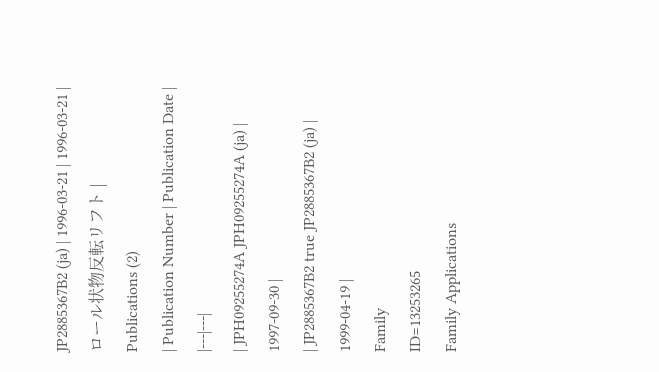JP2885367B2 (ja) | 1996-03-21 | 1996-03-21 | ロール状物反転リフト |
Publications (2)
| Publication Number | Publication Date |
|---|---|
| JPH09255274A JPH09255274A (ja) | 1997-09-30 |
| JP2885367B2 true JP2885367B2 (ja) | 1999-04-19 |
Family
ID=13253265
Family Applications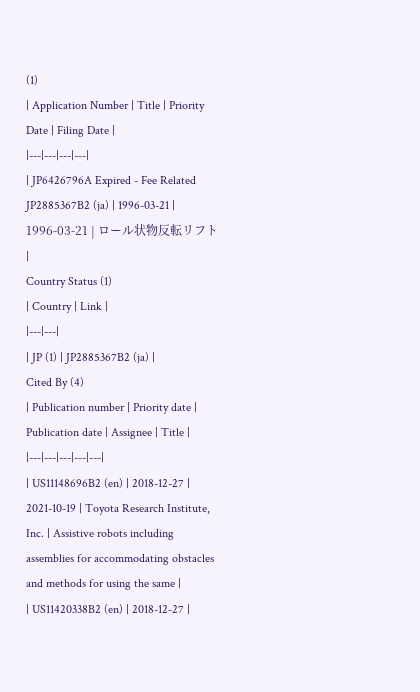(1)
| Application Number | Title | Priority Date | Filing Date |
|---|---|---|---|
| JP6426796A Expired - Fee Related JP2885367B2 (ja) | 1996-03-21 | 1996-03-21 | ロール状物反転リフト |
Country Status (1)
| Country | Link |
|---|---|
| JP (1) | JP2885367B2 (ja) |
Cited By (4)
| Publication number | Priority date | Publication date | Assignee | Title |
|---|---|---|---|---|
| US11148696B2 (en) | 2018-12-27 | 2021-10-19 | Toyota Research Institute, Inc. | Assistive robots including assemblies for accommodating obstacles and methods for using the same |
| US11420338B2 (en) | 2018-12-27 |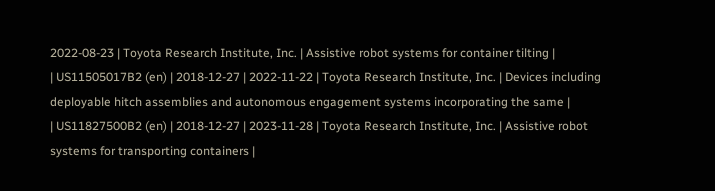2022-08-23 | Toyota Research Institute, Inc. | Assistive robot systems for container tilting |
| US11505017B2 (en) | 2018-12-27 | 2022-11-22 | Toyota Research Institute, Inc. | Devices including deployable hitch assemblies and autonomous engagement systems incorporating the same |
| US11827500B2 (en) | 2018-12-27 | 2023-11-28 | Toyota Research Institute, Inc. | Assistive robot systems for transporting containers |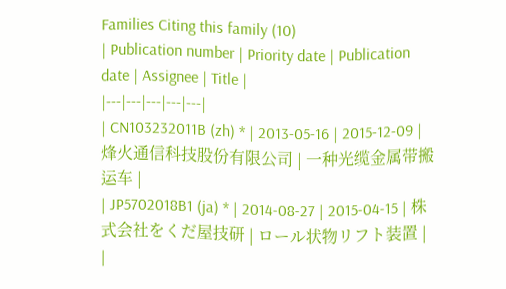Families Citing this family (10)
| Publication number | Priority date | Publication date | Assignee | Title |
|---|---|---|---|---|
| CN103232011B (zh) * | 2013-05-16 | 2015-12-09 | 烽火通信科技股份有限公司 | 一种光缆金属带搬运车 |
| JP5702018B1 (ja) * | 2014-08-27 | 2015-04-15 | 株式会社をくだ屋技研 | ロール状物リフト装置 |
|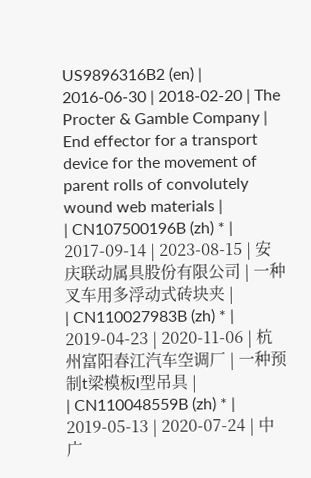US9896316B2 (en) | 2016-06-30 | 2018-02-20 | The Procter & Gamble Company | End effector for a transport device for the movement of parent rolls of convolutely wound web materials |
| CN107500196B (zh) * | 2017-09-14 | 2023-08-15 | 安庆联动属具股份有限公司 | 一种叉车用多浮动式砖块夹 |
| CN110027983B (zh) * | 2019-04-23 | 2020-11-06 | 杭州富阳春江汽车空调厂 | 一种预制t梁模板l型吊具 |
| CN110048559B (zh) * | 2019-05-13 | 2020-07-24 | 中广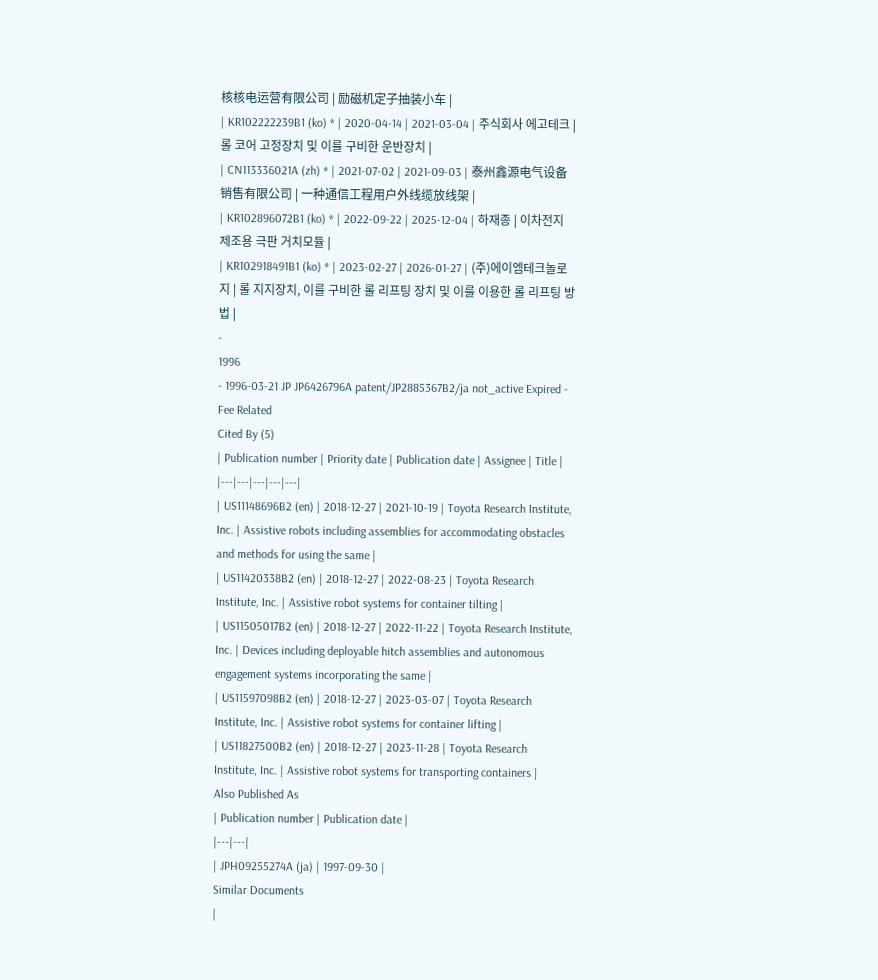核核电运营有限公司 | 励磁机定子抽装小车 |
| KR102222239B1 (ko) * | 2020-04-14 | 2021-03-04 | 주식회사 에고테크 | 롤 코어 고정장치 및 이를 구비한 운반장치 |
| CN113336021A (zh) * | 2021-07-02 | 2021-09-03 | 泰州鑫源电气设备销售有限公司 | 一种通信工程用户外线缆放线架 |
| KR102896072B1 (ko) * | 2022-09-22 | 2025-12-04 | 하재종 | 이차전지 제조용 극판 거치모듈 |
| KR102918491B1 (ko) * | 2023-02-27 | 2026-01-27 | (주)에이엠테크놀로지 | 롤 지지장치, 이를 구비한 롤 리프팅 장치 및 이를 이용한 롤 리프팅 방법 |
-
1996
- 1996-03-21 JP JP6426796A patent/JP2885367B2/ja not_active Expired - Fee Related
Cited By (5)
| Publication number | Priority date | Publication date | Assignee | Title |
|---|---|---|---|---|
| US11148696B2 (en) | 2018-12-27 | 2021-10-19 | Toyota Research Institute, Inc. | Assistive robots including assemblies for accommodating obstacles and methods for using the same |
| US11420338B2 (en) | 2018-12-27 | 2022-08-23 | Toyota Research Institute, Inc. | Assistive robot systems for container tilting |
| US11505017B2 (en) | 2018-12-27 | 2022-11-22 | Toyota Research Institute, Inc. | Devices including deployable hitch assemblies and autonomous engagement systems incorporating the same |
| US11597098B2 (en) | 2018-12-27 | 2023-03-07 | Toyota Research Institute, Inc. | Assistive robot systems for container lifting |
| US11827500B2 (en) | 2018-12-27 | 2023-11-28 | Toyota Research Institute, Inc. | Assistive robot systems for transporting containers |
Also Published As
| Publication number | Publication date |
|---|---|
| JPH09255274A (ja) | 1997-09-30 |
Similar Documents
|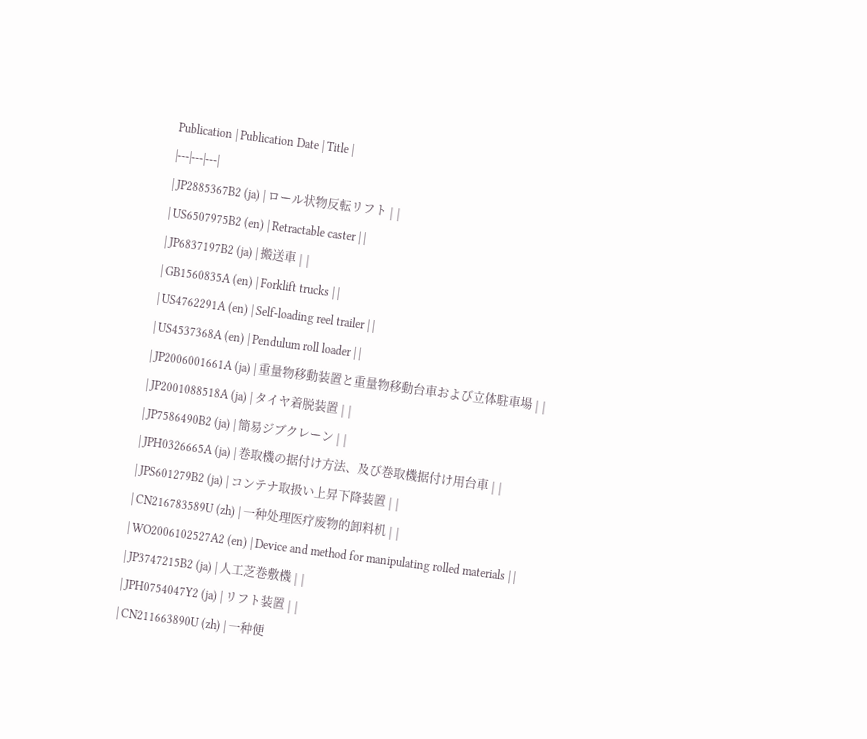Publication | Publication Date | Title |
|---|---|---|
| JP2885367B2 (ja) | ロール状物反転リフト | |
| US6507975B2 (en) | Retractable caster | |
| JP6837197B2 (ja) | 搬送車 | |
| GB1560835A (en) | Forklift trucks | |
| US4762291A (en) | Self-loading reel trailer | |
| US4537368A (en) | Pendulum roll loader | |
| JP2006001661A (ja) | 重量物移動装置と重量物移動台車および立体駐車場 | |
| JP2001088518A (ja) | タイヤ着脱装置 | |
| JP7586490B2 (ja) | 簡易ジブクレーン | |
| JPH0326665A (ja) | 巻取機の据付け方法、及び巻取機据付け用台車 | |
| JPS601279B2 (ja) | コンテナ取扱い上昇下降装置 | |
| CN216783589U (zh) | 一种处理医疗废物的卸料机 | |
| WO2006102527A2 (en) | Device and method for manipulating rolled materials | |
| JP3747215B2 (ja) | 人工芝巻敷機 | |
| JPH0754047Y2 (ja) | リフト装置 | |
| CN211663890U (zh) | 一种便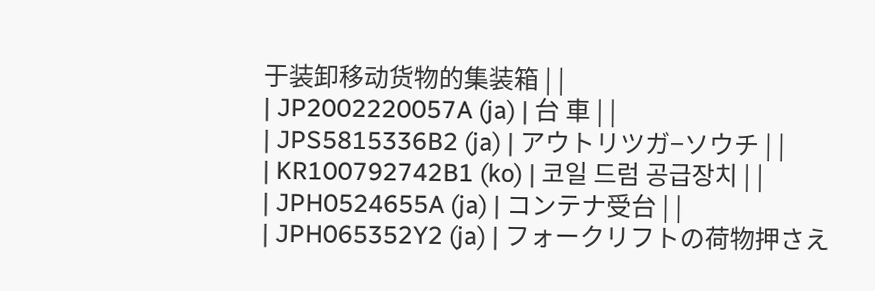于装卸移动货物的集装箱 | |
| JP2002220057A (ja) | 台 車 | |
| JPS5815336B2 (ja) | アウトリツガ−ソウチ | |
| KR100792742B1 (ko) | 코일 드럼 공급장치 | |
| JPH0524655A (ja) | コンテナ受台 | |
| JPH065352Y2 (ja) | フォークリフトの荷物押さえ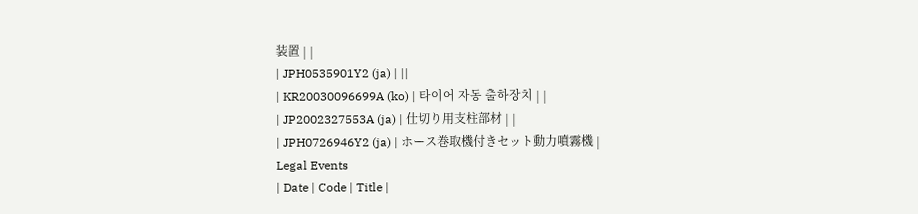装置 | |
| JPH0535901Y2 (ja) | ||
| KR20030096699A (ko) | 타이어 자동 출하장치 | |
| JP2002327553A (ja) | 仕切り用支柱部材 | |
| JPH0726946Y2 (ja) | ホース巻取機付きセット動力噴霧機 |
Legal Events
| Date | Code | Title |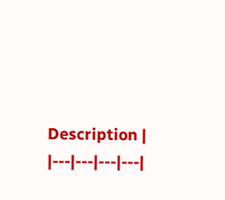Description |
|---|---|---|---|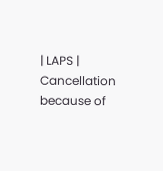| LAPS | Cancellation because of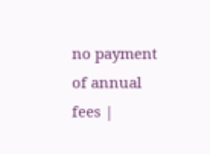no payment of annual fees |